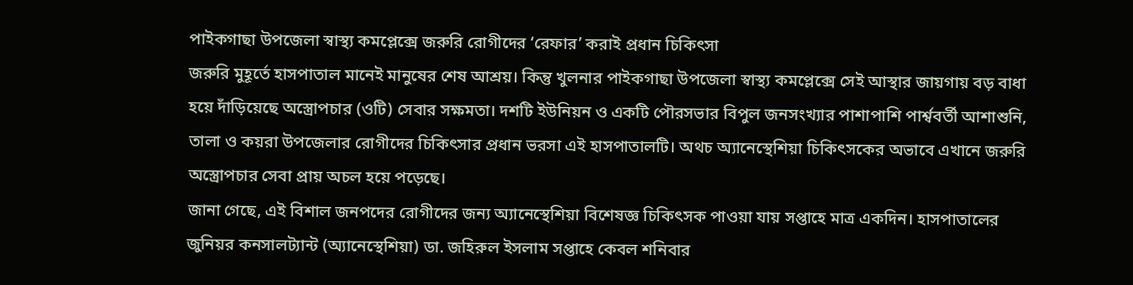পাইকগাছা উপজেলা স্বাস্থ্য কমপ্লেক্সে জরুরি রোগীদের ‘রেফার’ করাই প্রধান চিকিৎসা
জরুরি মুহূর্তে হাসপাতাল মানেই মানুষের শেষ আশ্রয়। কিন্তু খুলনার পাইকগাছা উপজেলা স্বাস্থ্য কমপ্লেক্সে সেই আস্থার জায়গায় বড় বাধা হয়ে দাঁড়িয়েছে অস্ত্রোপচার (ওটি) সেবার সক্ষমতা। দশটি ইউনিয়ন ও একটি পৌরসভার বিপুল জনসংখ্যার পাশাপাশি পার্শ্ববর্তী আশাশুনি, তালা ও কয়রা উপজেলার রোগীদের চিকিৎসার প্রধান ভরসা এই হাসপাতালটি। অথচ অ্যানেস্থেশিয়া চিকিৎসকের অভাবে এখানে জরুরি অস্ত্রোপচার সেবা প্রায় অচল হয়ে পড়েছে।
জানা গেছে, এই বিশাল জনপদের রোগীদের জন্য অ্যানেস্থেশিয়া বিশেষজ্ঞ চিকিৎসক পাওয়া যায় সপ্তাহে মাত্র একদিন। হাসপাতালের জুনিয়র কনসালট্যান্ট (অ্যানেস্থেশিয়া) ডা. জহিরুল ইসলাম সপ্তাহে কেবল শনিবার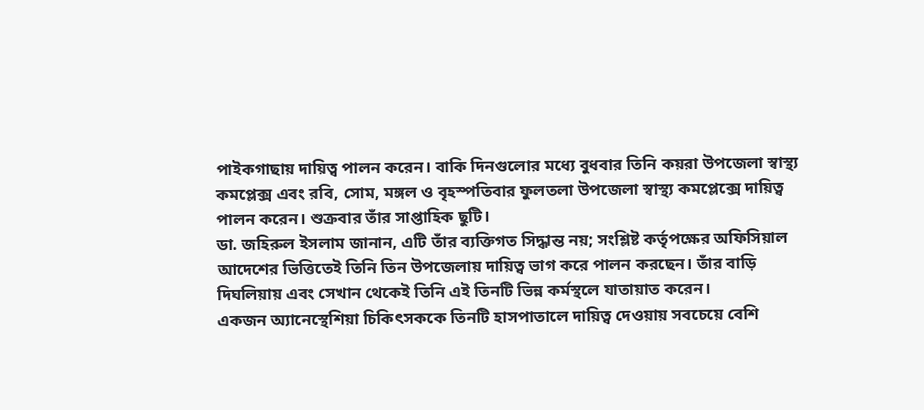পাইকগাছায় দায়িত্ব পালন করেন। বাকি দিনগুলোর মধ্যে বুধবার তিনি কয়রা উপজেলা স্বাস্থ্য কমপ্লেক্স এবং রবি, সোম, মঙ্গল ও বৃহস্পতিবার ফুলতলা উপজেলা স্বাস্থ্য কমপ্লেক্সে দায়িত্ব পালন করেন। শুক্রবার তাঁর সাপ্তাহিক ছুটি।
ডা. জহিরুল ইসলাম জানান, এটি তাঁর ব্যক্তিগত সিদ্ধান্ত নয়; সংশ্লিষ্ট কর্তৃপক্ষের অফিসিয়াল আদেশের ভিত্তিতেই তিনি তিন উপজেলায় দায়িত্ব ভাগ করে পালন করছেন। তাঁর বাড়ি দিঘলিয়ায় এবং সেখান থেকেই তিনি এই তিনটি ভিন্ন কর্মস্থলে যাতায়াত করেন।
একজন অ্যানেস্থেশিয়া চিকিৎসককে তিনটি হাসপাতালে দায়িত্ব দেওয়ায় সবচেয়ে বেশি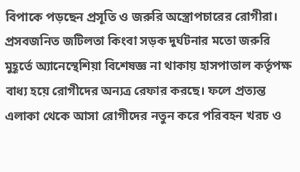বিপাকে পড়ছেন প্রসূতি ও জরুরি অস্ত্রোপচারের রোগীরা। প্রসবজনিত জটিলতা কিংবা সড়ক দুর্ঘটনার মতো জরুরি মুহূর্তে অ্যানেস্থেশিয়া বিশেষজ্ঞ না থাকায় হাসপাতাল কর্তৃপক্ষ বাধ্য হয়ে রোগীদের অন্যত্র রেফার করছে। ফলে প্রত্যন্ত এলাকা থেকে আসা রোগীদের নতুন করে পরিবহন খরচ ও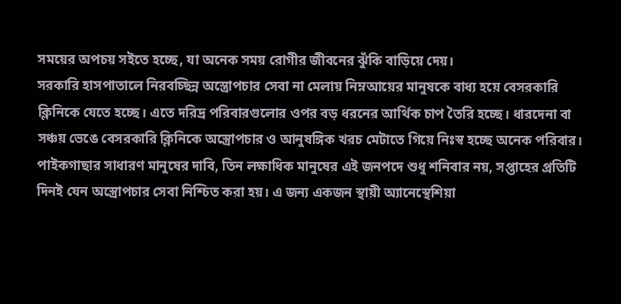সময়ের অপচয় সইতে হচ্ছে, যা অনেক সময় রোগীর জীবনের ঝুঁকি বাড়িয়ে দেয়।
সরকারি হাসপাতালে নিরবচ্ছিন্ন অস্ত্রোপচার সেবা না মেলায় নিম্নআয়ের মানুষকে বাধ্য হয়ে বেসরকারি ক্লিনিকে যেতে হচ্ছে। এতে দরিদ্র পরিবারগুলোর ওপর বড় ধরনের আর্থিক চাপ তৈরি হচ্ছে। ধারদেনা বা সঞ্চয় ভেঙে বেসরকারি ক্লিনিকে অস্ত্রোপচার ও আনুষঙ্গিক খরচ মেটাতে গিয়ে নিঃস্ব হচ্ছে অনেক পরিবার।
পাইকগাছার সাধারণ মানুষের দাবি, তিন লক্ষাধিক মানুষের এই জনপদে শুধু শনিবার নয়, সপ্তাহের প্রতিটি দিনই যেন অস্ত্রোপচার সেবা নিশ্চিত করা হয়। এ জন্য একজন স্থায়ী অ্যানেস্থেশিয়া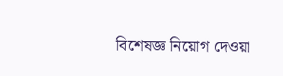বিশেষজ্ঞ নিয়োগ দেওয়া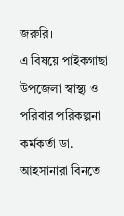জরুরি।
এ বিষয়ে পাইকগাছা উপজেলা স্বাস্থ্য ও পরিবার পরিকল্পনা কর্মকর্তা ডা. আহসানারা বিনতে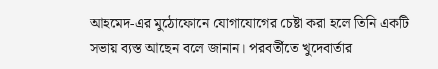আহমেদ-এর মুঠোফোনে যোগাযোগের চেষ্টা করা হলে তিনি একটি সভায় ব্যস্ত আছেন বলে জানান। পরবর্তীতে খুদেবার্তার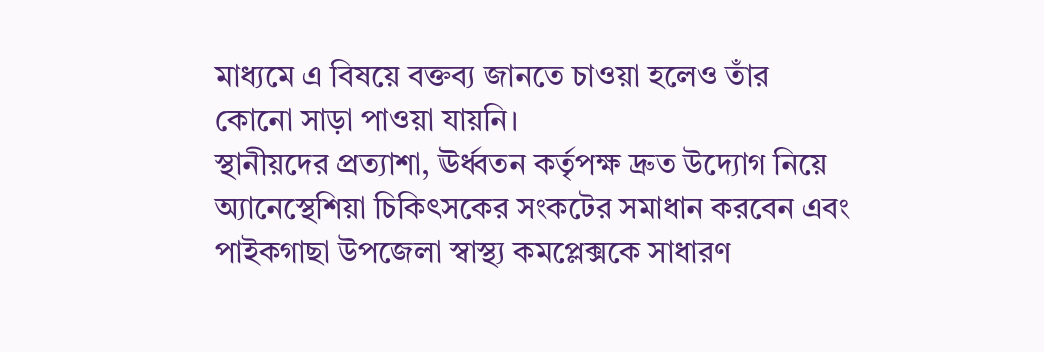মাধ্যমে এ বিষয়ে বক্তব্য জানতে চাওয়া হলেও তাঁর কোনো সাড়া পাওয়া যায়নি।
স্থানীয়দের প্রত্যাশা, ঊর্ধ্বতন কর্তৃপক্ষ দ্রুত উদ্যোগ নিয়ে অ্যানেস্থেশিয়া চিকিৎসকের সংকটের সমাধান করবেন এবং পাইকগাছা উপজেলা স্বাস্থ্য কমপ্লেক্সকে সাধারণ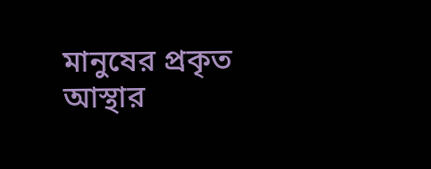মানুষের প্রকৃত আস্থার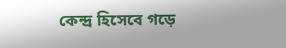কেন্দ্র হিসেবে গড়ে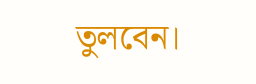তুলবেন।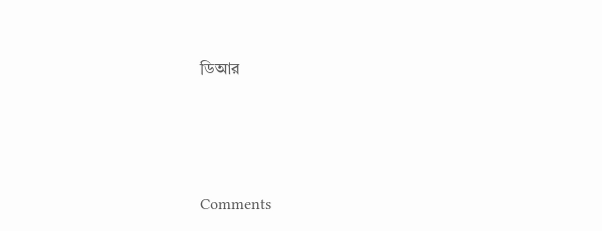ডিআর




Comments